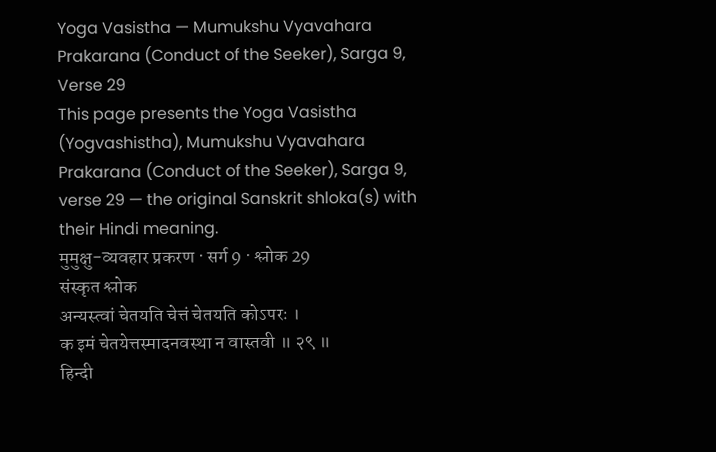Yoga Vasistha — Mumukshu Vyavahara Prakarana (Conduct of the Seeker), Sarga 9, Verse 29
This page presents the Yoga Vasistha (Yogvashistha), Mumukshu Vyavahara Prakarana (Conduct of the Seeker), Sarga 9, verse 29 — the original Sanskrit shloka(s) with their Hindi meaning.
मुमुक्षु-व्यवहार प्रकरण · सर्ग 9 · श्लोक 29
संस्कृत श्लोक
अन्यस्त्वां चेतयति चेत्तं चेतयति कोऽपरः ।
क इमं चेतयेत्तस्मादनवस्था न वास्तवी ॥ २९ ॥
हिन्दी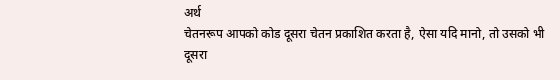अर्थ
चेतनरूप आपको कोड दूसरा चेतन प्रकाशित करता है, ऐसा यदि मानो, तो उसको भी
दूसरा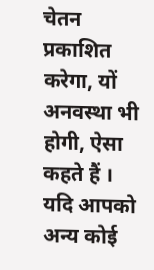चेतन प्रकाशित करेगा, यों अनवस्था भी होगी, ऐसा कहते हैं ।
यदि आपको अन्य कोई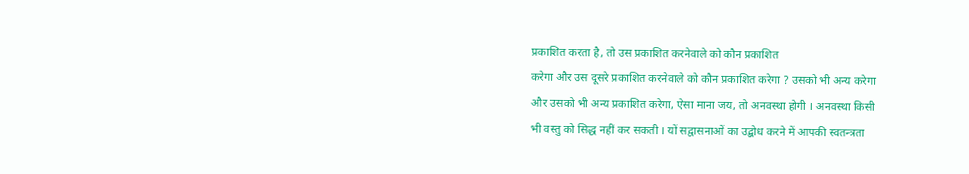प्रकाशित करता है, तो उस प्रकाशित करनेवाले को कौन प्रकाशित
करेगा और उस दूसरे प्रकाशित करनेवाले को कौन प्रकाशित करेगा ? उसको भी अन्य करेगा
और उसको भी अन्य प्रकाशित करेगा, ऐसा माना जय, तो अनवस्था होगी । अनवस्था किसी
भी वस्तु को सिद्ध नहीं कर सकती । यों सद्वासनाओं का उद्बोध करने में आपकी स्वतन्त्रता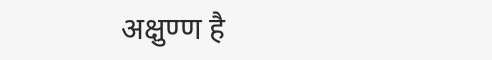अक्षुण्ण है